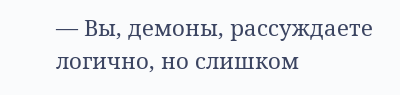— Вы, демоны, рассуждаете логично, но слишком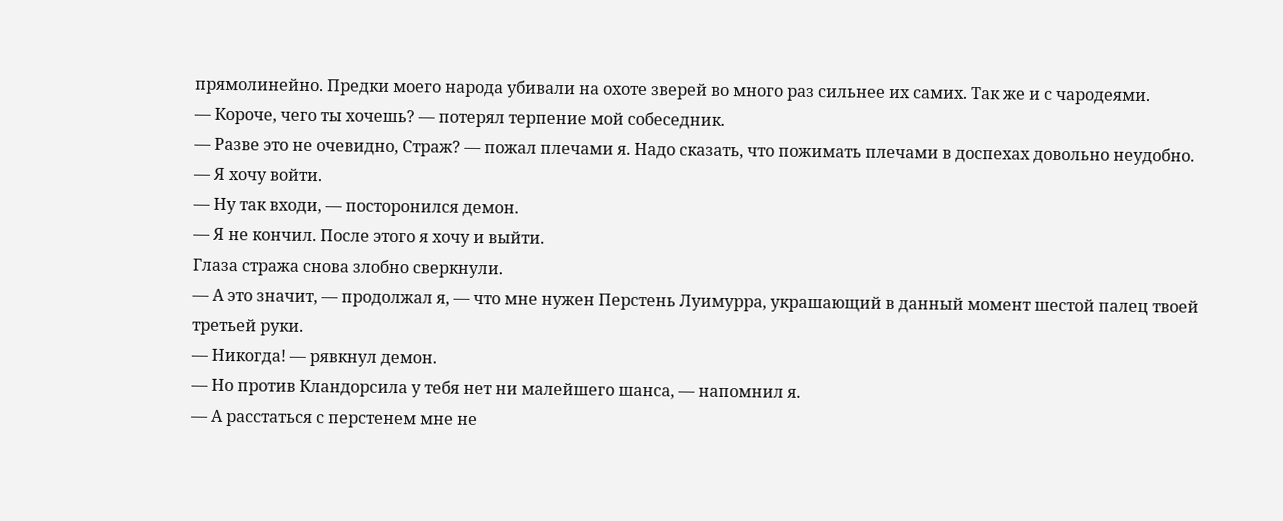прямолинейно. Предки моего народа убивали на охоте зверей во много раз сильнее их самих. Так же и с чародеями.
— Короче, чего ты хочешь? — потерял терпение мой собеседник.
— Разве это не очевидно, Страж? — пожал плечами я. Надо сказать, что пожимать плечами в доспехах довольно неудобно. — Я хочу войти.
— Ну так входи, — посторонился демон.
— Я не кончил. После этого я хочу и выйти.
Глаза стража снова злобно сверкнули.
— А это значит, — продолжал я, — что мне нужен Перстень Луимурра, украшающий в данный момент шестой палец твоей третьей руки.
— Никогда! — рявкнул демон.
— Но против Кландорсила у тебя нет ни малейшего шанса, — напомнил я.
— А расстаться с перстенем мне не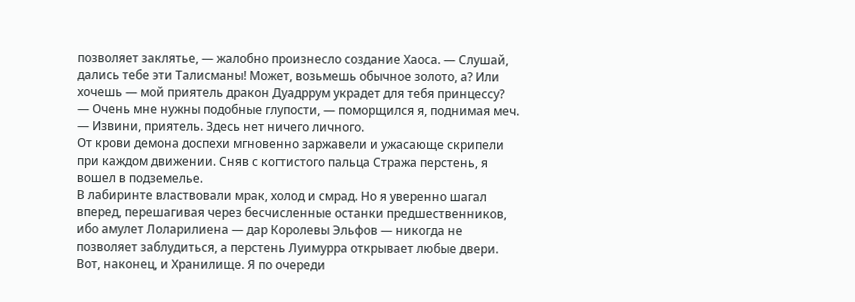позволяет заклятье, — жалобно произнесло создание Хаоса. — Слушай, дались тебе эти Талисманы! Может, возьмешь обычное золото, а? Или хочешь — мой приятель дракон Дуадррум украдет для тебя принцессу?
— Очень мне нужны подобные глупости, — поморщился я, поднимая меч. — Извини, приятель. Здесь нет ничего личного.
От крови демона доспехи мгновенно заржавели и ужасающе скрипели при каждом движении. Сняв с когтистого пальца Стража перстень, я вошел в подземелье.
В лабиринте властвовали мрак, холод и смрад. Но я уверенно шагал вперед, перешагивая через бесчисленные останки предшественников, ибо амулет Лоларилиена — дар Королевы Эльфов — никогда не позволяет заблудиться, а перстень Луимурра открывает любые двери. Вот, наконец, и Хранилище. Я по очереди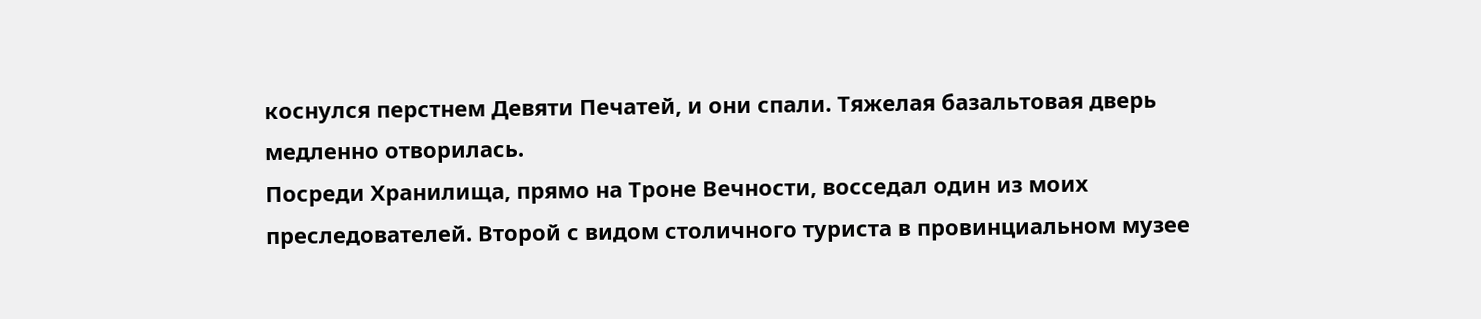коснулся перстнем Девяти Печатей, и они спали. Тяжелая базальтовая дверь медленно отворилась.
Посреди Хранилища, прямо на Троне Вечности, восседал один из моих преследователей. Второй с видом столичного туриста в провинциальном музее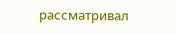рассматривал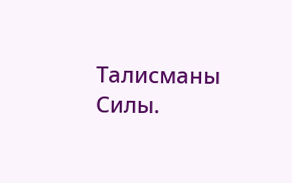Талисманы Силы.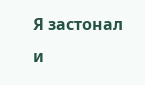Я застонал и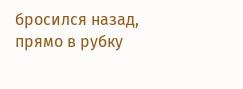бросился назад, прямо в рубку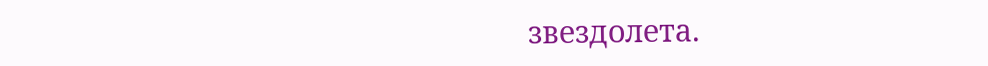звездолета.